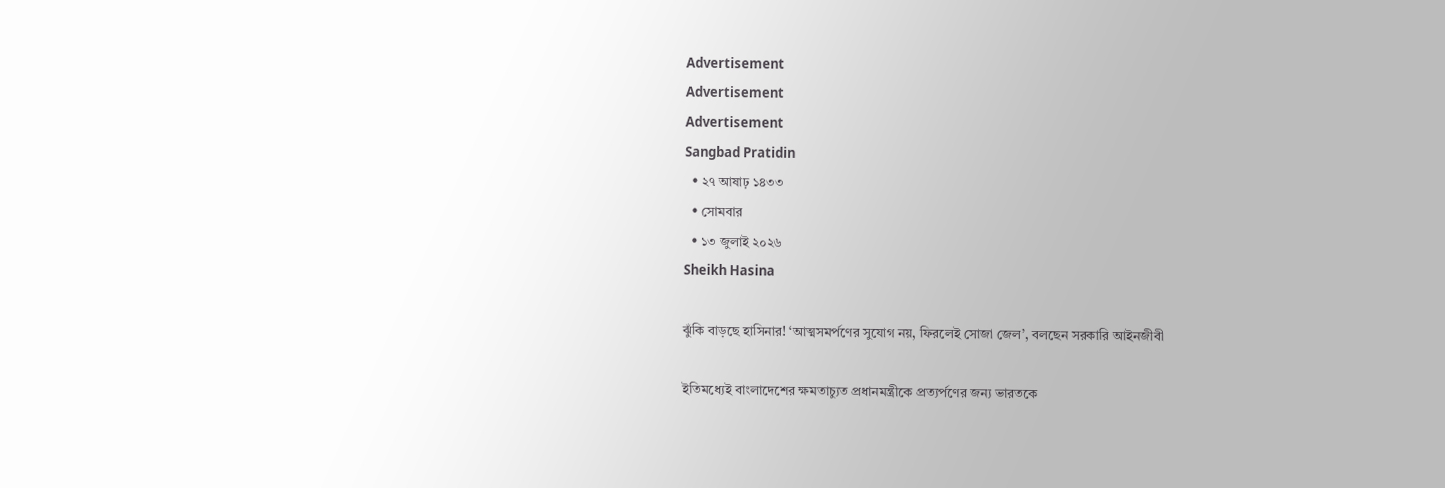Advertisement
Advertisement
Advertisement
Sangbad Pratidin
  • ২৭ আষাঢ় ১৪৩৩
  • সোমবার
  • ১৩ জুলাই ২০২৬
Sheikh Hasina

ঝুঁকি বাড়ছে হাসিনার! ‘আত্মসমর্পণের সুযোগ নয়, ফিরলেই সোজা জেল’, বলছেন সরকারি আইনজীবী

ইতিমধ্যেই বাংলাদেশের ক্ষমতাচ্যুত প্রধানমন্ত্রীকে প্রত্যর্পণের জন্য ভারতকে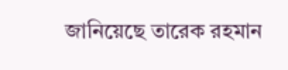জানিয়েছে তারেক রহমান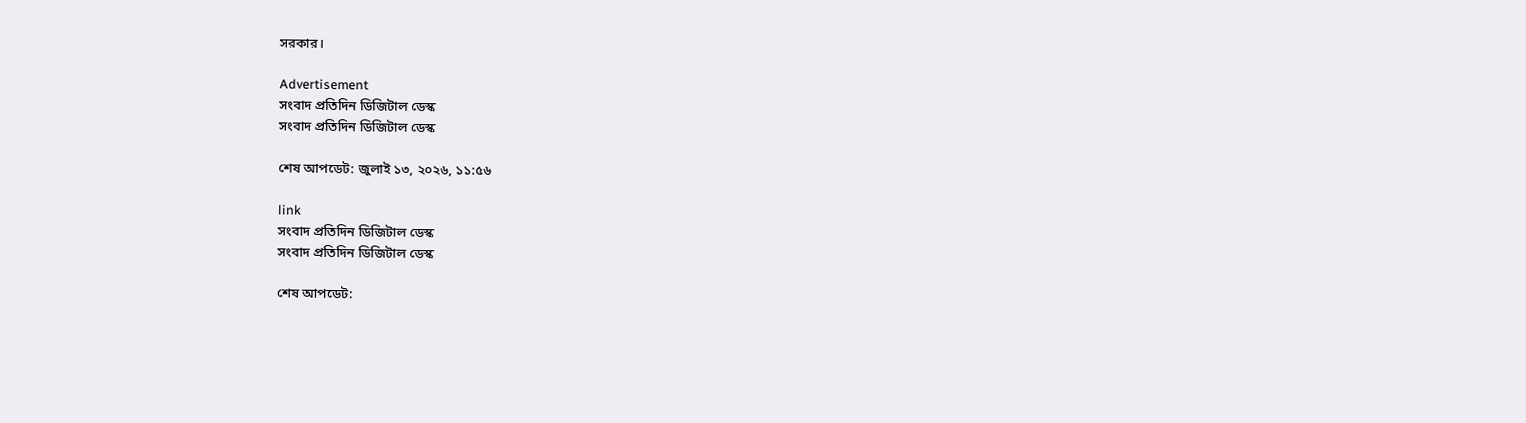সরকার।

Advertisement
সংবাদ প্রতিদিন ডিজিটাল ডেস্ক
সংবাদ প্রতিদিন ডিজিটাল ডেস্ক

শেষ আপডেট: জুলাই ১৩, ২০২৬, ১১:৫৬

link
সংবাদ প্রতিদিন ডিজিটাল ডেস্ক
সংবাদ প্রতিদিন ডিজিটাল ডেস্ক

শেষ আপডেট: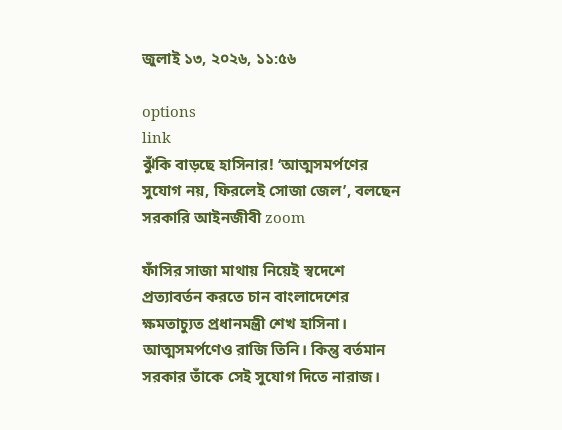জুলাই ১৩, ২০২৬, ১১:৫৬

options
link
ঝুঁকি বাড়ছে হাসিনার! ‘আত্মসমর্পণের সুযোগ নয়, ফিরলেই সোজা জেল’, বলছেন সরকারি আইনজীবী zoom

ফাঁসির সাজা মাথায় নিয়েই স্বদেশে প্রত্যাবর্তন করতে চান বাংলাদেশের ক্ষমতাচ্যুত প্রধানমন্ত্রী শেখ হাসিনা। আত্মসমর্পণেও রাজি তিনি। কিন্তু বর্তমান সরকার তাঁকে সেই সুযোগ দিতে নারাজ।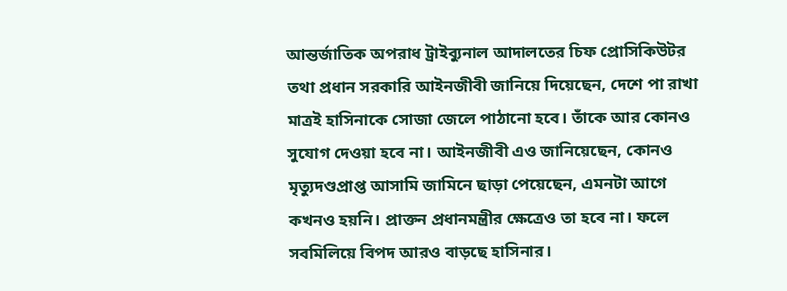আন্তর্জাতিক অপরাধ ট্রাইব্যুনাল আদালতের চিফ প্রোসিকিউটর তথা প্রধান সরকারি আইনজীবী জানিয়ে দিয়েছেন, দেশে পা রাখা মাত্রই হাসিনাকে সোজা জেলে পাঠানো হবে। তাঁকে আর কোনও সুযোগ দেওয়া হবে না। আইনজীবী এও জানিয়েছেন, কোনও মৃত্যুদণ্ডপ্রাপ্ত আসামি জামিনে ছাড়া পেয়েছেন, এমনটা আগে কখনও হয়নি। প্রাক্তন প্রধানমন্ত্রীর ক্ষেত্রেও তা হবে না। ফলে সবমিলিয়ে বিপদ আরও বাড়ছে হাসিনার।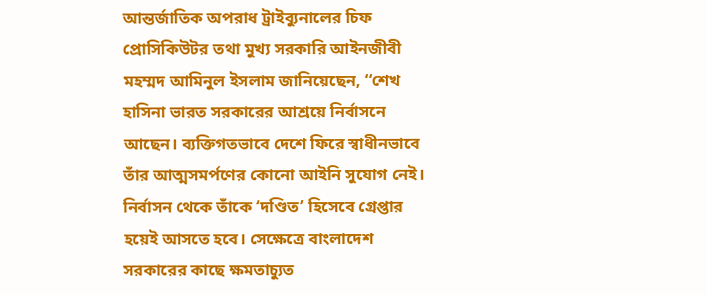আন্তর্জাতিক অপরাধ ট্রাইব্যুনালের চিফ প্রোসিকিউটর তথা মুখ্য সরকারি আইনজীবী মহম্মদ আমিনুল ইসলাম জানিয়েছেন, ‘‘শেখ হাসিনা ভারত সরকারের আশ্রয়ে নির্বাসনে আছেন। ব্যক্তিগতভাবে দেশে ফিরে স্বাধীনভাবে তাঁর আত্মসমর্পণের কোনো আইনি সুযোগ নেই। নির্বাসন থেকে তাঁকে ‘দণ্ডিত’ হিসেবে গ্রেপ্তার হয়েই আসতে হবে। সেক্ষেত্রে বাংলাদেশ সরকারের কাছে ক্ষমতাচ্যুত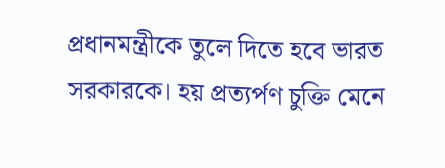প্রধানমন্ত্রীকে তুলে দিতে হবে ভারত সরকারকে। হয় প্রত্যর্পণ চুক্তি মেনে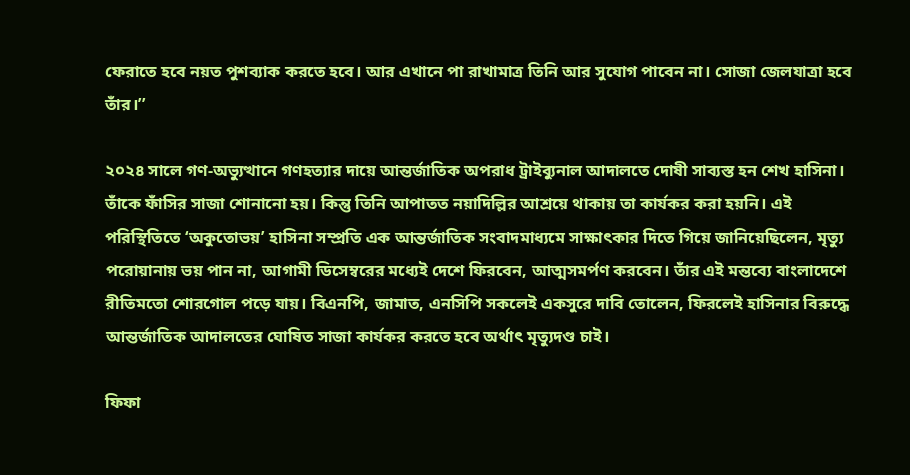ফেরাতে হবে নয়ত পুশব্যাক করতে হবে। আর এখানে পা রাখামাত্র তিনি আর সুযোগ পাবেন না। সোজা জেলযাত্রা হবে তাঁর।’’

২০২৪ সালে গণ-অভ্যুত্থানে গণহত্যার দায়ে আন্তর্জাতিক অপরাধ ট্রাইব্যুনাল আদালতে দোষী সাব্যস্ত হন শেখ হাসিনা। তাঁকে ফাঁসির সাজা শোনানো হয়। কিন্তু তিনি আপাতত নয়াদিল্লির আশ্রয়ে থাকায় তা কার্যকর করা হয়নি। এই পরিস্থিতিতে ‘অকুতোভয়’ হাসিনা সম্প্রতি এক আন্তর্জাতিক সংবাদমাধ্যমে সাক্ষাৎকার দিতে গিয়ে জানিয়েছিলেন, মৃত্যু পরোয়ানায় ভয় পান না, আগামী ডিসেম্বরের মধ্যেই দেশে ফিরবেন, আত্মসমর্পণ করবেন। তাঁর এই মন্তব্যে বাংলাদেশে রীতিমতো শোরগোল পড়ে যায়। বিএনপি, জামাত, এনসিপি সকলেই একসুরে দাবি তোলেন, ফিরলেই হাসিনার বিরুদ্ধে আন্তর্জাতিক আদালতের ঘোষিত সাজা কার্যকর করতে হবে অর্থাৎ মৃত্যুদণ্ড চাই।

ফিফা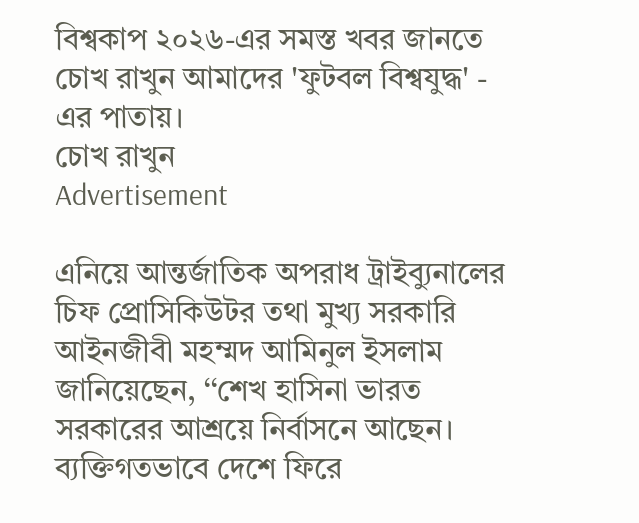বিশ্বকাপ ২০২৬-এর সমস্ত খবর জানতে চোখ রাখুন আমাদের 'ফুটবল বিশ্বযুদ্ধ' - এর পাতায়।
চোখ রাখুন
Advertisement

এনিয়ে আন্তর্জাতিক অপরাধ ট্রাইব্যুনালের চিফ প্রোসিকিউটর তথা মুখ্য সরকারি আইনজীবী মহম্মদ আমিনুল ইসলাম জানিয়েছেন, ‘‘শেখ হাসিনা ভারত সরকারের আশ্রয়ে নির্বাসনে আছেন। ব্যক্তিগতভাবে দেশে ফিরে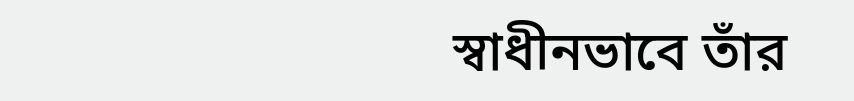স্বাধীনভাবে তাঁর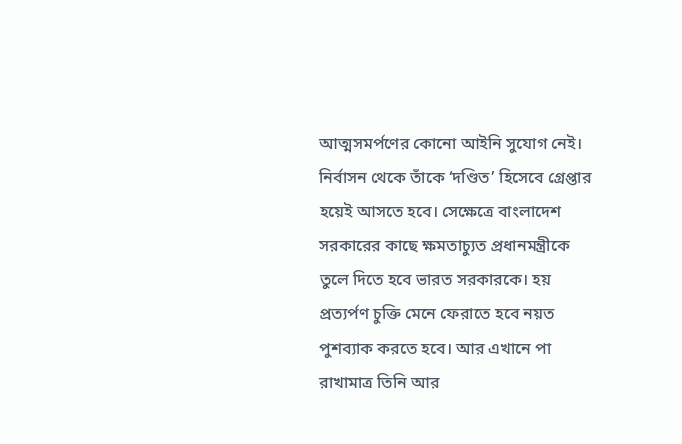আত্মসমর্পণের কোনো আইনি সুযোগ নেই। নির্বাসন থেকে তাঁকে ‘দণ্ডিত’ হিসেবে গ্রেপ্তার হয়েই আসতে হবে। সেক্ষেত্রে বাংলাদেশ সরকারের কাছে ক্ষমতাচ্যুত প্রধানমন্ত্রীকে তুলে দিতে হবে ভারত সরকারকে। হয় প্রত্যর্পণ চুক্তি মেনে ফেরাতে হবে নয়ত পুশব্যাক করতে হবে। আর এখানে পা রাখামাত্র তিনি আর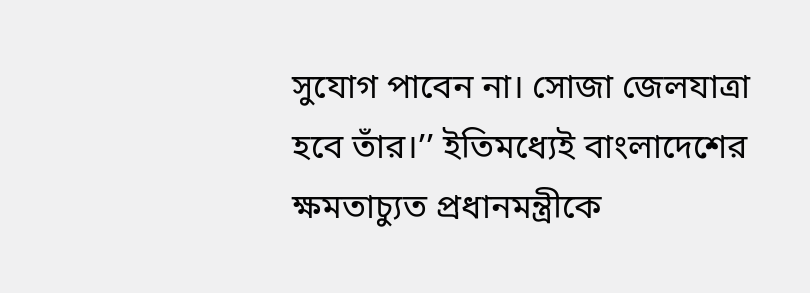সুযোগ পাবেন না। সোজা জেলযাত্রা হবে তাঁর।’’ ইতিমধ্যেই বাংলাদেশের ক্ষমতাচ্যুত প্রধানমন্ত্রীকে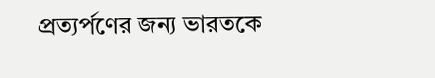প্রত্যর্পণের জন্য ভারতকে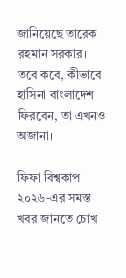জানিয়েছে তারেক রহমান সরকার। তবে কবে, কীভাবে হাসিনা বাংলাদেশ ফিরবেন, তা এখনও অজানা।

ফিফা বিশ্বকাপ ২০২৬-এর সমস্ত খবর জানতে চোখ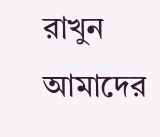রাখুন আমাদের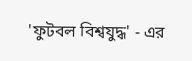'ফুটবল বিশ্বযুদ্ধ' - এর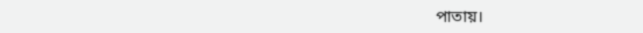পাতায়।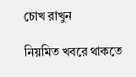চোখ রাখুন

নিয়মিত খবরে থাকতে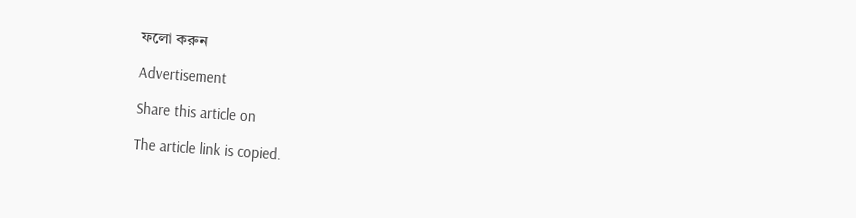ফলো করুন

Advertisement

Share this article on

The article link is copied.